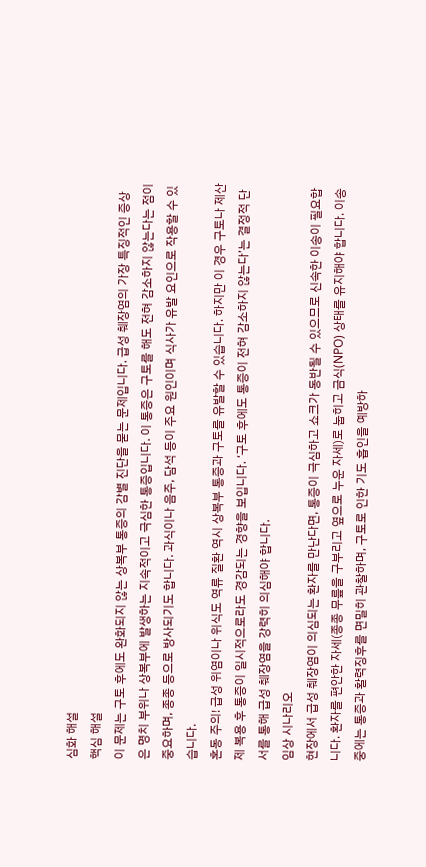심화 해설
핵심 해설
이 문제는 구토 후에도 완화되지 않는 상복부 통증의 감별 진단을 묻는 문제입니다. 급성 췌장염의 가장 특징적인 증상은 명치 부위나 상복부에 발생하는 지속적이고 극심한 통증입니다. 이 통증은 구토를 해도 전혀 감소하지 않는다는 점이 중요하며, 종종 등으로 방사되기도 합니다. 과식이나 음주, 담석 등이 주요 원인이며 식사가 유발 요인으로 작용할 수 있습니다.
혼동 주의! 급성 위염이나 위식도 역류 질환 역시 상복부 통증과 구토를 유발할 수 있습니다. 하지만 이 경우 구토나 제산제 복용 후 통증이 일시적으로라도 경감되는 경향을 보입니다. ‘구토 후에도 통증이 전혀 감소하지 않는다’는 결정적 단서를 통해 급성 췌장염을 강력히 의심해야 합니다.
임상 시나리오
현장에서 급성 췌장염이 의심되는 환자를 만난다면, 통증이 극심하고 쇼크가 동반될 수 있으므로 신속한 이송이 필요합니다. 환자를 편안한 자세(종종 무릎을 구부리고 옆으로 누운 자세)로 눕히고 금식(NPO) 상태를 유지해야 합니다. 이송 중에는 통증과 활력징후를 면밀히 관찰하며, 구토로 인한 기도 흡인을 예방하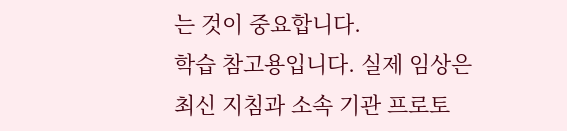는 것이 중요합니다.
학습 참고용입니다. 실제 임상은 최신 지침과 소속 기관 프로토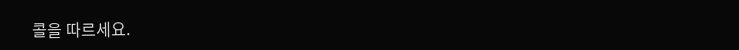콜을 따르세요.